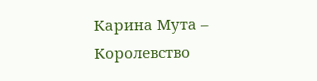Карина Мута – Королевство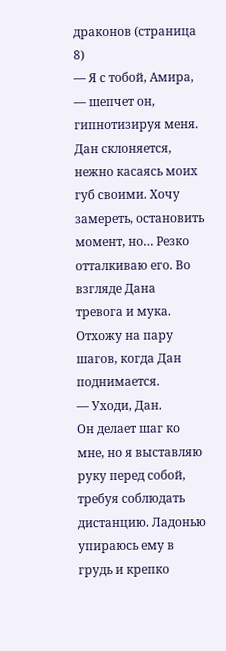драконов (страница 8)
— Я с тобой, Амира, — шепчет он, гипнотизируя меня.
Дан склоняется, нежно касаясь моих губ своими. Хочу замереть, остановить момент, но… Резко отталкиваю его. Во взгляде Дана тревога и мука. Отхожу на пару шагов, когда Дан поднимается.
— Уходи, Дан.
Он делает шаг ко мне, но я выставляю руку перед собой, требуя соблюдать дистанцию. Ладонью упираюсь ему в грудь и крепко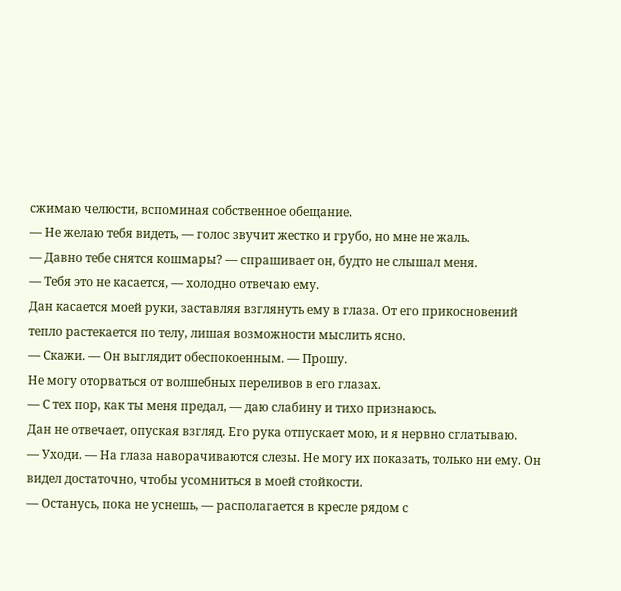сжимаю челюсти, вспоминая собственное обещание.
— Не желаю тебя видеть, — голос звучит жестко и грубо, но мне не жаль.
— Давно тебе снятся кошмары? — спрашивает он, будто не слышал меня.
— Тебя это не касается, — холодно отвечаю ему.
Дан касается моей руки, заставляя взглянуть ему в глаза. От его прикосновений тепло растекается по телу, лишая возможности мыслить ясно.
— Скажи. — Он выглядит обеспокоенным. — Прошу.
Не могу оторваться от волшебных переливов в его глазах.
— С тех пор, как ты меня предал, — даю слабину и тихо признаюсь.
Дан не отвечает, опуская взгляд. Его рука отпускает мою, и я нервно сглатываю.
— Уходи. — На глаза наворачиваются слезы. Не могу их показать, только ни ему. Он видел достаточно, чтобы усомниться в моей стойкости.
— Останусь, пока не уснешь, — располагается в кресле рядом с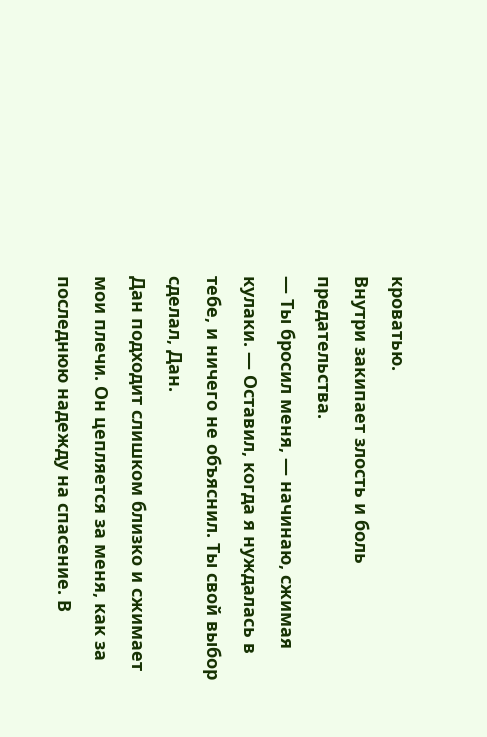кроватью.
Внутри закипает злость и боль предательства.
— Ты бросил меня, — начинаю, сжимая кулаки. — Оставил, когда я нуждалась в тебе, и ничего не объяснил. Ты свой выбор сделал, Дан.
Дан подходит слишком близко и сжимает мои плечи. Он цепляется за меня, как за последнюю надежду на спасение. В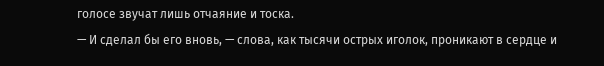голосе звучат лишь отчаяние и тоска.
— И сделал бы его вновь, — слова, как тысячи острых иголок, проникают в сердце и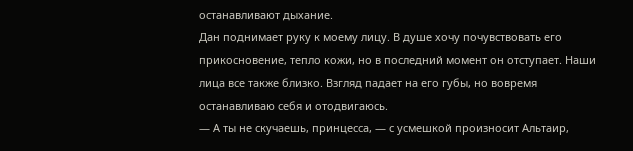останавливают дыхание.
Дан поднимает руку к моему лицу. В душе хочу почувствовать его прикосновение, тепло кожи, но в последний момент он отступает. Наши лица все также близко. Взгляд падает на его губы, но вовремя останавливаю себя и отодвигаюсь.
— А ты не скучаешь, принцесса, — с усмешкой произносит Альтаир,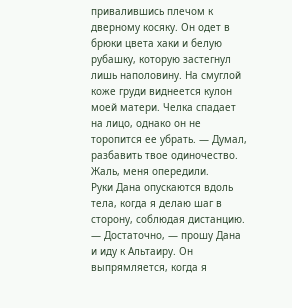привалившись плечом к дверному косяку. Он одет в брюки цвета хаки и белую рубашку, которую застегнул лишь наполовину. На смуглой коже груди виднеется кулон моей матери. Челка спадает на лицо, однако он не торопится ее убрать. — Думал, разбавить твое одиночество. Жаль, меня опередили.
Руки Дана опускаются вдоль тела, когда я делаю шаг в сторону, соблюдая дистанцию.
— Достаточно, — прошу Дана и иду к Альтаиру. Он выпрямляется, когда я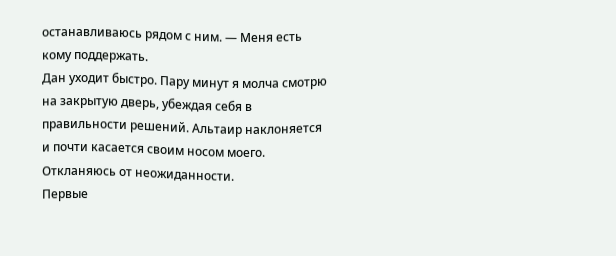останавливаюсь рядом с ним. — Меня есть кому поддержать.
Дан уходит быстро. Пару минут я молча смотрю на закрытую дверь, убеждая себя в правильности решений. Альтаир наклоняется и почти касается своим носом моего. Откланяюсь от неожиданности.
Первые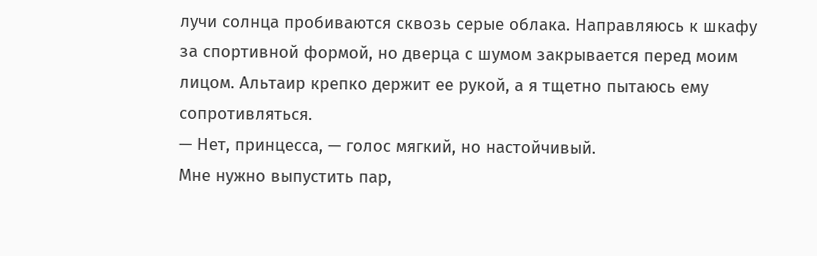лучи солнца пробиваются сквозь серые облака. Направляюсь к шкафу за спортивной формой, но дверца с шумом закрывается перед моим лицом. Альтаир крепко держит ее рукой, а я тщетно пытаюсь ему сопротивляться.
— Нет, принцесса, — голос мягкий, но настойчивый.
Мне нужно выпустить пар,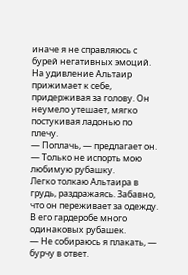иначе я не справляюсь с бурей негативных эмоций. На удивление Альтаир прижимает к себе, придерживая за голову. Он неумело утешает, мягко постукивая ладонью по плечу.
— Поплачь, — предлагает он. — Только не испорть мою любимую рубашку.
Легко толкаю Альтаира в грудь, раздражаясь. Забавно, что он переживает за одежду. В его гардеробе много одинаковых рубашек.
— Не собираюсь я плакать, — бурчу в ответ.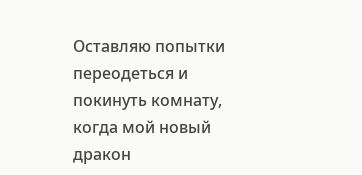Оставляю попытки переодеться и покинуть комнату, когда мой новый дракон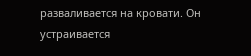разваливается на кровати. Он устраивается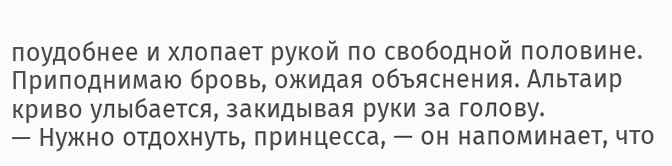поудобнее и хлопает рукой по свободной половине. Приподнимаю бровь, ожидая объяснения. Альтаир криво улыбается, закидывая руки за голову.
— Нужно отдохнуть, принцесса, — он напоминает, что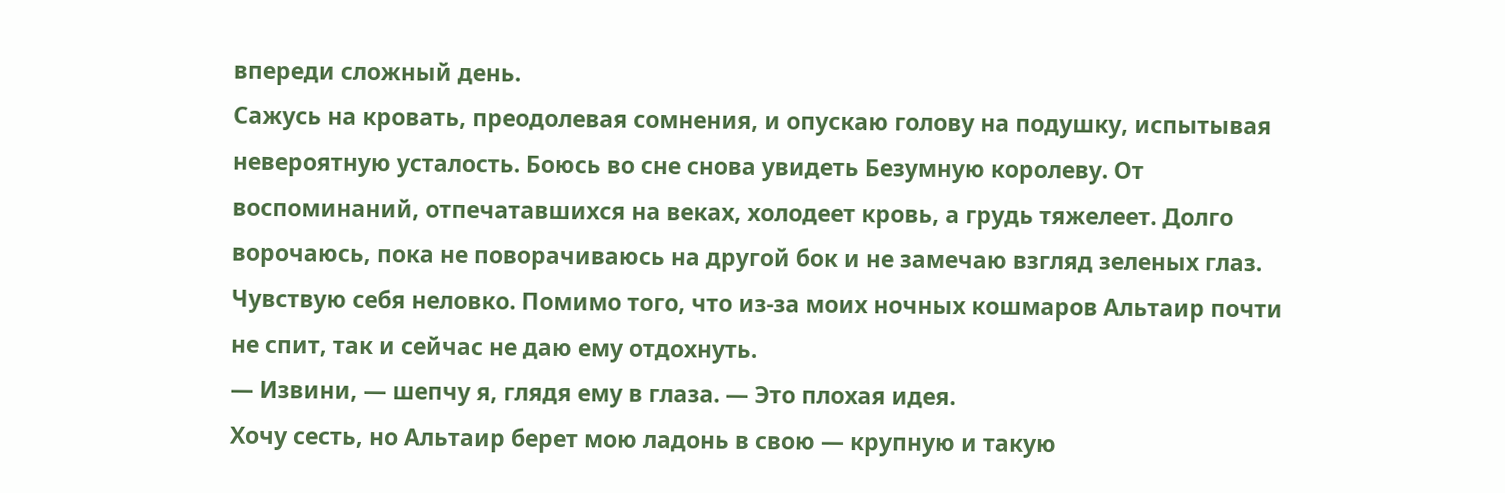впереди сложный день.
Сажусь на кровать, преодолевая сомнения, и опускаю голову на подушку, испытывая невероятную усталость. Боюсь во сне снова увидеть Безумную королеву. От воспоминаний, отпечатавшихся на веках, холодеет кровь, а грудь тяжелеет. Долго ворочаюсь, пока не поворачиваюсь на другой бок и не замечаю взгляд зеленых глаз. Чувствую себя неловко. Помимо того, что из-за моих ночных кошмаров Альтаир почти не спит, так и сейчас не даю ему отдохнуть.
— Извини, — шепчу я, глядя ему в глаза. — Это плохая идея.
Хочу сесть, но Альтаир берет мою ладонь в свою — крупную и такую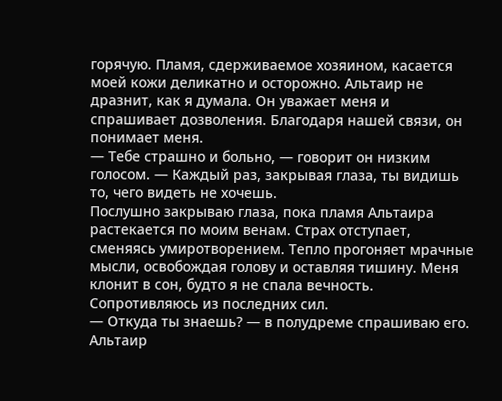горячую. Пламя, сдерживаемое хозяином, касается моей кожи деликатно и осторожно. Альтаир не дразнит, как я думала. Он уважает меня и спрашивает дозволения. Благодаря нашей связи, он понимает меня.
— Тебе страшно и больно, — говорит он низким голосом. — Каждый раз, закрывая глаза, ты видишь то, чего видеть не хочешь.
Послушно закрываю глаза, пока пламя Альтаира растекается по моим венам. Страх отступает, сменяясь умиротворением. Тепло прогоняет мрачные мысли, освобождая голову и оставляя тишину. Меня клонит в сон, будто я не спала вечность. Сопротивляюсь из последних сил.
— Откуда ты знаешь? — в полудреме спрашиваю его.
Альтаир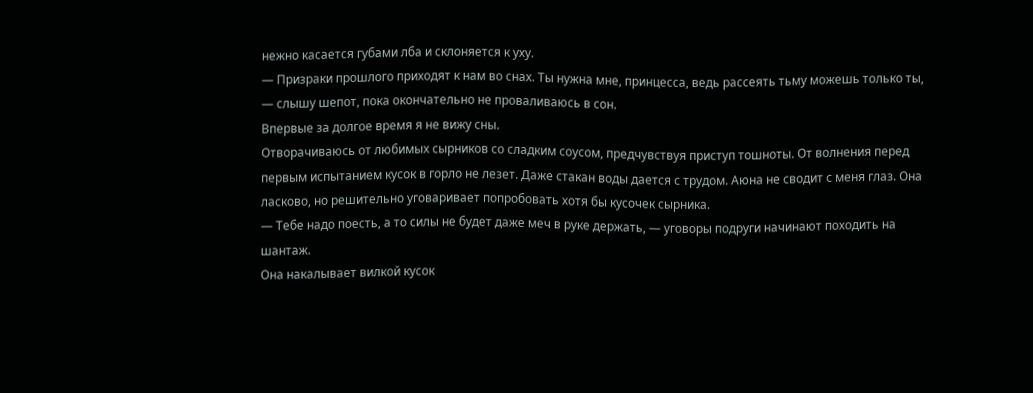нежно касается губами лба и склоняется к уху.
— Призраки прошлого приходят к нам во снах. Ты нужна мне, принцесса, ведь рассеять тьму можешь только ты, — слышу шепот, пока окончательно не проваливаюсь в сон.
Впервые за долгое время я не вижу сны.
Отворачиваюсь от любимых сырников со сладким соусом, предчувствуя приступ тошноты. От волнения перед первым испытанием кусок в горло не лезет. Даже стакан воды дается с трудом. Аюна не сводит с меня глаз. Она ласково, но решительно уговаривает попробовать хотя бы кусочек сырника.
— Тебе надо поесть, а то силы не будет даже меч в руке держать, — уговоры подруги начинают походить на шантаж.
Она накалывает вилкой кусок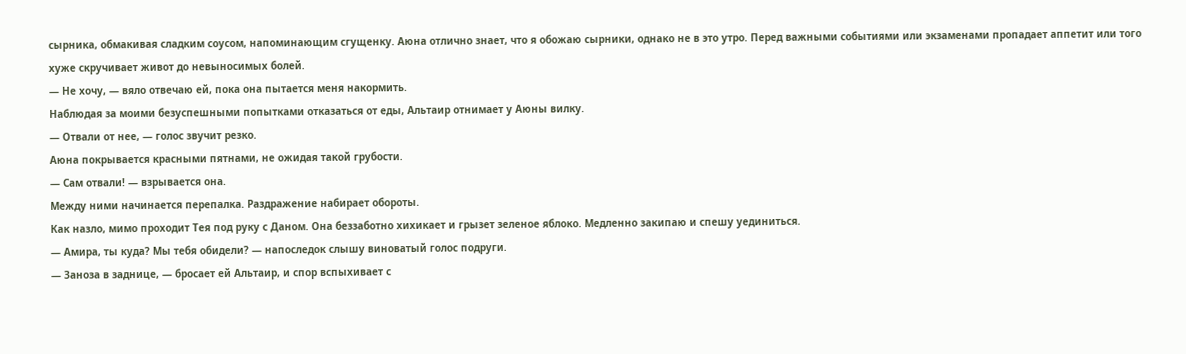сырника, обмакивая сладким соусом, напоминающим сгущенку. Аюна отлично знает, что я обожаю сырники, однако не в это утро. Перед важными событиями или экзаменами пропадает аппетит или того хуже скручивает живот до невыносимых болей.
— Не хочу, — вяло отвечаю ей, пока она пытается меня накормить.
Наблюдая за моими безуспешными попытками отказаться от еды, Альтаир отнимает у Аюны вилку.
— Отвали от нее, — голос звучит резко.
Аюна покрывается красными пятнами, не ожидая такой грубости.
— Сам отвали! — взрывается она.
Между ними начинается перепалка. Раздражение набирает обороты.
Как назло, мимо проходит Тея под руку с Даном. Она беззаботно хихикает и грызет зеленое яблоко. Медленно закипаю и спешу уединиться.
— Амира, ты куда? Мы тебя обидели? — напоследок слышу виноватый голос подруги.
— Заноза в заднице, — бросает ей Альтаир, и спор вспыхивает с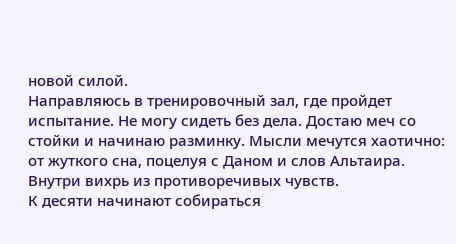новой силой.
Направляюсь в тренировочный зал, где пройдет испытание. Не могу сидеть без дела. Достаю меч со стойки и начинаю разминку. Мысли мечутся хаотично: от жуткого сна, поцелуя с Даном и слов Альтаира. Внутри вихрь из противоречивых чувств.
К десяти начинают собираться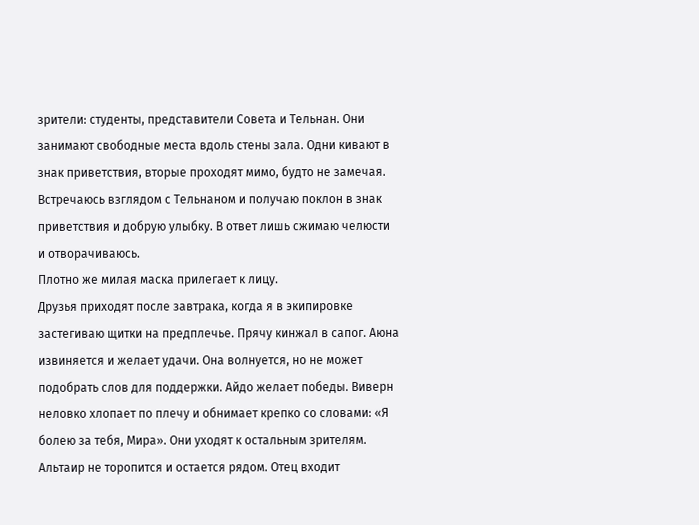зрители: студенты, представители Совета и Тельнан. Они занимают свободные места вдоль стены зала. Одни кивают в знак приветствия, вторые проходят мимо, будто не замечая. Встречаюсь взглядом с Тельнаном и получаю поклон в знак приветствия и добрую улыбку. В ответ лишь сжимаю челюсти и отворачиваюсь.
Плотно же милая маска прилегает к лицу.
Друзья приходят после завтрака, когда я в экипировке застегиваю щитки на предплечье. Прячу кинжал в сапог. Аюна извиняется и желает удачи. Она волнуется, но не может подобрать слов для поддержки. Айдо желает победы. Виверн неловко хлопает по плечу и обнимает крепко со словами: «Я болею за тебя, Мира». Они уходят к остальным зрителям.
Альтаир не торопится и остается рядом. Отец входит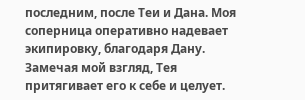последним, после Теи и Дана. Моя соперница оперативно надевает экипировку, благодаря Дану. Замечая мой взгляд, Тея притягивает его к себе и целует.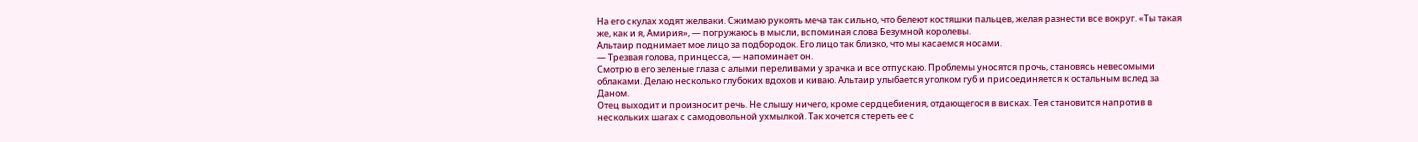На его скулах ходят желваки. Сжимаю рукоять меча так сильно, что белеют костяшки пальцев, желая разнести все вокруг. «Ты такая же, как и я, Амирия», — погружаюсь в мысли, вспоминая слова Безумной королевы.
Альтаир поднимает мое лицо за подбородок. Его лицо так близко, что мы касаемся носами.
— Трезвая голова, принцесса, — напоминает он.
Смотрю в его зеленые глаза с алыми переливами у зрачка и все отпускаю. Проблемы уносятся прочь, становясь невесомыми облаками. Делаю несколько глубоких вдохов и киваю. Альтаир улыбается уголком губ и присоединяется к остальным вслед за Даном.
Отец выходит и произносит речь. Не слышу ничего, кроме сердцебиения, отдающегося в висках. Тея становится напротив в нескольких шагах с самодовольной ухмылкой. Так хочется стереть ее с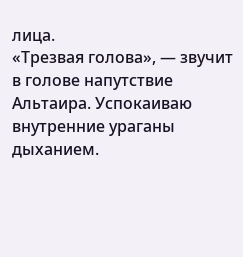лица.
«Трезвая голова», — звучит в голове напутствие Альтаира. Успокаиваю внутренние ураганы дыханием.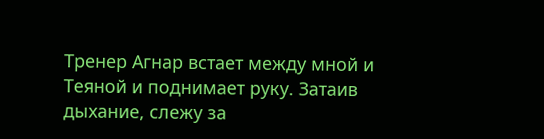Тренер Агнар встает между мной и Теяной и поднимает руку. Затаив дыхание, слежу за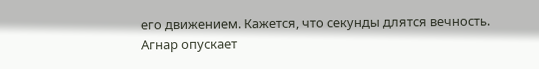его движением. Кажется, что секунды длятся вечность. Агнар опускает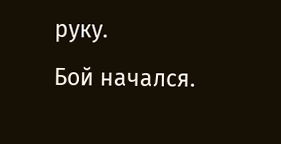руку.
Бой начался.